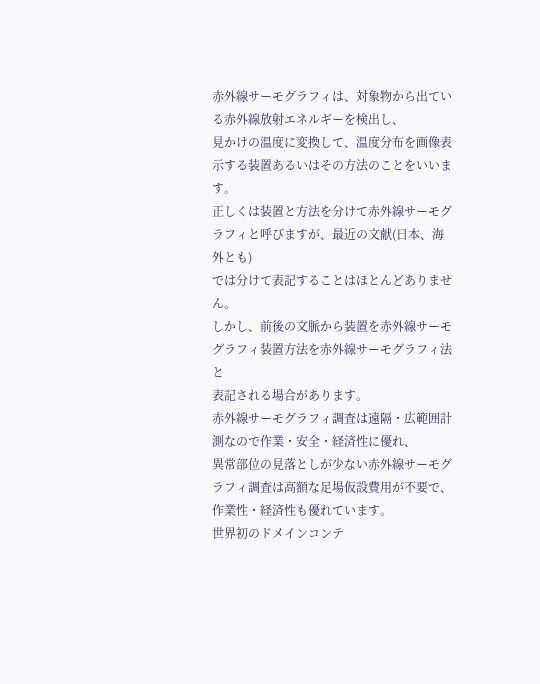赤外線サーモグラフィは、対象物から出ている赤外線放射エネルギーを検出し、
見かけの温度に変換して、温度分布を画像表示する装置あるいはその方法のことをいいます。
正しくは装置と方法を分けて赤外線サーモグラフィと呼びますが、最近の文献(日本、海外とも)
では分けて表記することはほとんどありません。
しかし、前後の文脈から装置を赤外線サーモグラフィ装置方法を赤外線サーモグラフィ法と
表記される場合があります。
赤外線サーモグラフィ調査は遠隔・広範囲計測なので作業・安全・経済性に優れ、
異常部位の見落としが少ない赤外線サーモグラフィ調査は高額な足場仮設費用が不要で、
作業性・経済性も優れています。
世界初のドメインコンテ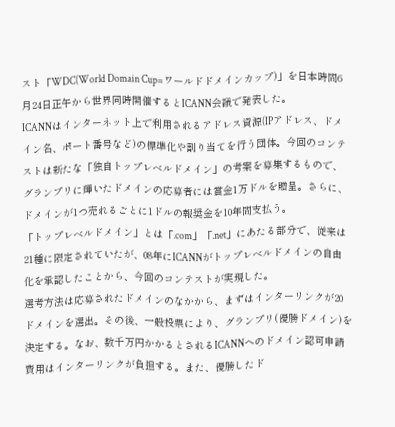スト「WDC(World Domain Cup=ワールドドメインカップ)」を日本時間6月24日正午から世界同時開催するとICANN会議で発表した。
ICANNはインターネット上で利用されるアドレス資源(IPアドレス、ドメイン名、ポート番号など)の標準化や割り当てを行う団体。今回のコンテストは新たな「独自トップレベルドメイン」の考案を募集するもので、グランプリに輝いたドメインの応募者には賞金1万ドルを贈呈。さらに、ドメインが1つ売れるごとに1ドルの報奨金を10年間支払う。
「トップレベルドメイン」とは「.com」「.net」にあたる部分で、従来は21種に限定されていたが、08年にICANNがトップレベルドメインの自由化を承認したことから、今回のコンテストが実現した。
選考方法は応募されたドメインのなかから、まずはインターリンクが20ドメインを選出。その後、一般投票により、グランプリ(優勝ドメイン)を決定する。なお、数千万円かかるとされるICANNへのドメイン認可申請費用はインターリンクが負担する。また、優勝したド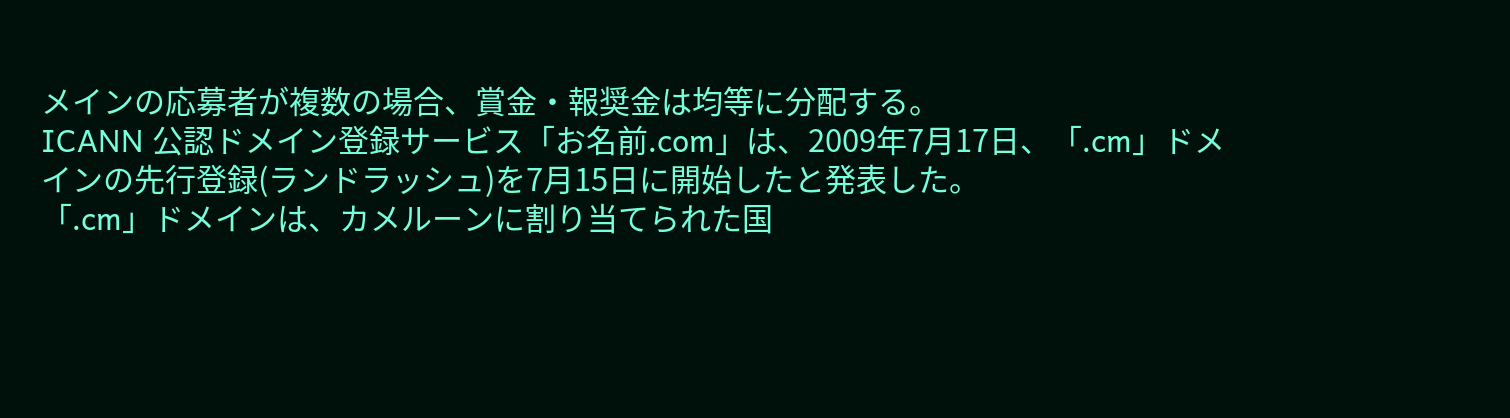メインの応募者が複数の場合、賞金・報奨金は均等に分配する。
ICANN 公認ドメイン登録サービス「お名前.com」は、2009年7月17日、「.cm」ドメインの先行登録(ランドラッシュ)を7月15日に開始したと発表した。
「.cm」ドメインは、カメルーンに割り当てられた国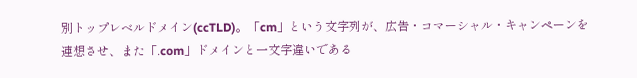別トップレベルドメイン(ccTLD)。「cm」という文字列が、広告・コマーシャル・キャンペーンを連想させ、また「.com」ドメインと一文字違いである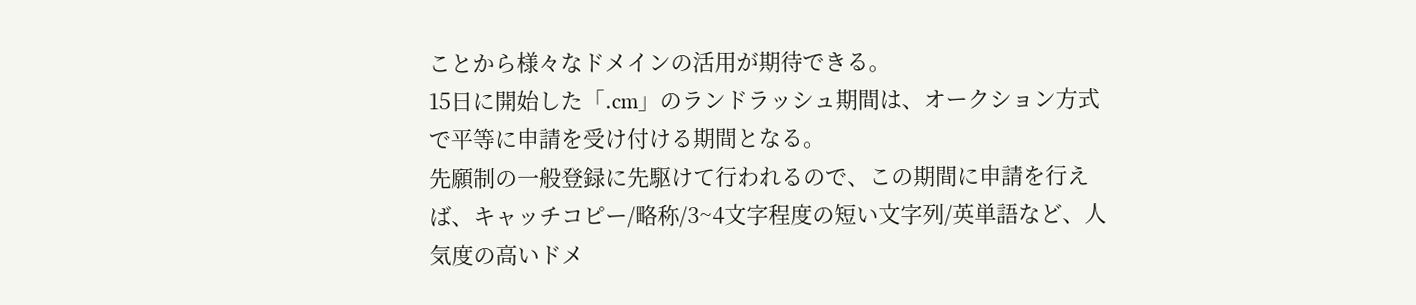ことから様々なドメインの活用が期待できる。
15日に開始した「.cm」のランドラッシュ期間は、オークション方式で平等に申請を受け付ける期間となる。
先願制の一般登録に先駆けて行われるので、この期間に申請を行えば、キャッチコピー/略称/3~4文字程度の短い文字列/英単語など、人気度の高いドメ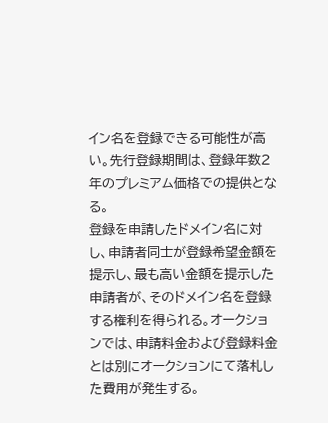イン名を登録できる可能性が高い。先行登録期間は、登録年数2年のプレミアム価格での提供となる。
登録を申請したドメイン名に対し、申請者同士が登録希望金額を提示し、最も高い金額を提示した申請者が、そのドメイン名を登録する権利を得られる。オークションでは、申請料金および登録料金とは別にオークションにて落札した費用が発生する。